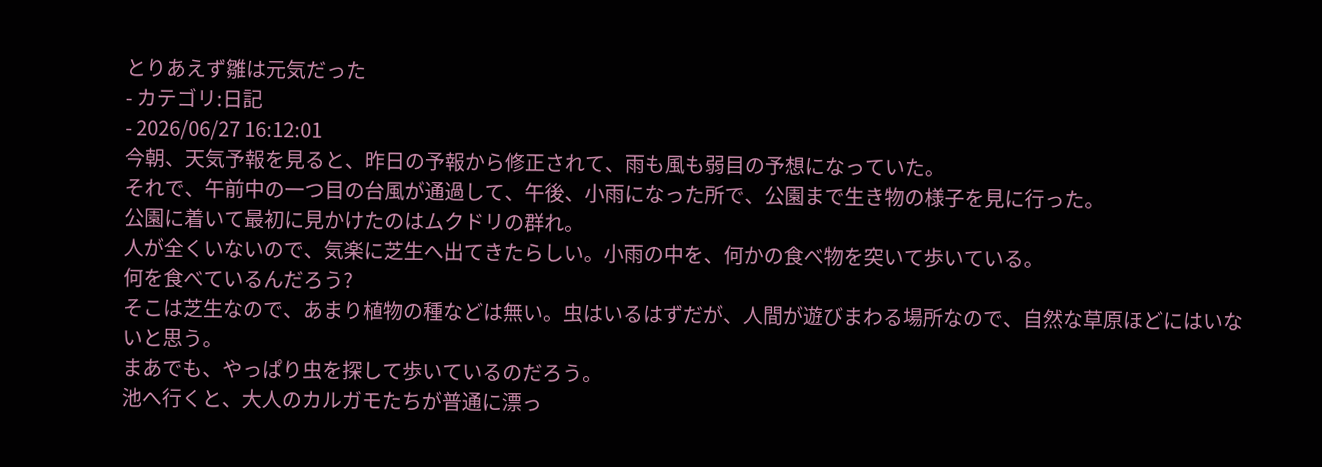とりあえず雛は元気だった
- カテゴリ:日記
- 2026/06/27 16:12:01
今朝、天気予報を見ると、昨日の予報から修正されて、雨も風も弱目の予想になっていた。
それで、午前中の一つ目の台風が通過して、午後、小雨になった所で、公園まで生き物の様子を見に行った。
公園に着いて最初に見かけたのはムクドリの群れ。
人が全くいないので、気楽に芝生へ出てきたらしい。小雨の中を、何かの食べ物を突いて歩いている。
何を食べているんだろう?
そこは芝生なので、あまり植物の種などは無い。虫はいるはずだが、人間が遊びまわる場所なので、自然な草原ほどにはいないと思う。
まあでも、やっぱり虫を探して歩いているのだろう。
池へ行くと、大人のカルガモたちが普通に漂っ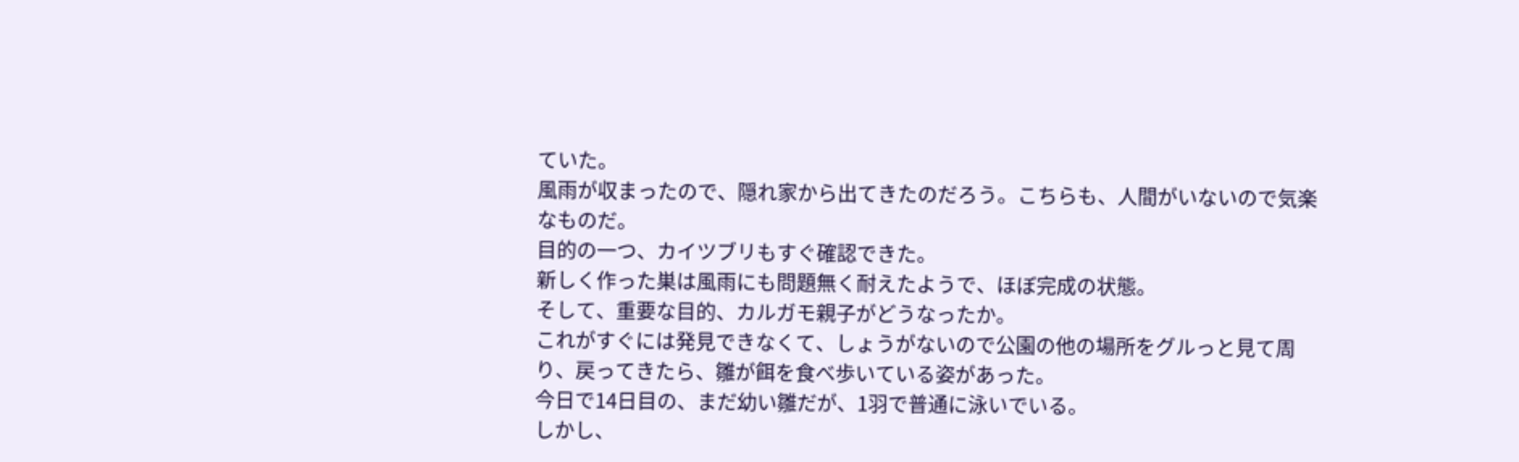ていた。
風雨が収まったので、隠れ家から出てきたのだろう。こちらも、人間がいないので気楽なものだ。
目的の一つ、カイツブリもすぐ確認できた。
新しく作った巣は風雨にも問題無く耐えたようで、ほぼ完成の状態。
そして、重要な目的、カルガモ親子がどうなったか。
これがすぐには発見できなくて、しょうがないので公園の他の場所をグルっと見て周り、戻ってきたら、雛が餌を食べ歩いている姿があった。
今日で14日目の、まだ幼い雛だが、1羽で普通に泳いでいる。
しかし、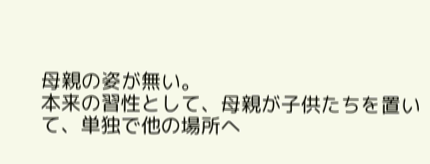母親の姿が無い。
本来の習性として、母親が子供たちを置いて、単独で他の場所へ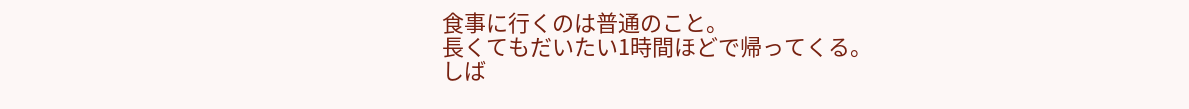食事に行くのは普通のこと。
長くてもだいたい1時間ほどで帰ってくる。
しば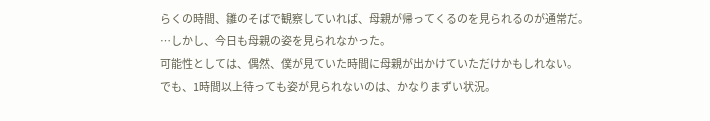らくの時間、雛のそばで観察していれば、母親が帰ってくるのを見られるのが通常だ。
…しかし、今日も母親の姿を見られなかった。
可能性としては、偶然、僕が見ていた時間に母親が出かけていただけかもしれない。
でも、1時間以上待っても姿が見られないのは、かなりまずい状況。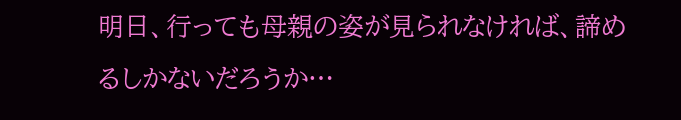明日、行っても母親の姿が見られなければ、諦めるしかないだろうか…